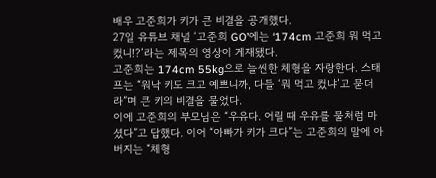배우 고준희가 키가 큰 비결을 공개했다.
27일 유튜브 채널 ‘고준희 GO’에는 ‘174cm 고준희 뭐 먹고 컸니!?’라는 제목의 영상이 게재됐다.
고준희는 174cm 55kg으로 늘씬한 체형을 자랑한다. 스태프는 “워낙 키도 크고 예쁘니까, 다들 ‘뭐 먹고 컸냐’고 묻더라”며 큰 키의 비결을 물었다.
이에 고준희의 부모님은 “우유다. 어릴 때 우유를 물처럼 마셨다”고 답했다. 이어 “아빠가 키가 크다”는 고준희의 말에 아버지는 “체형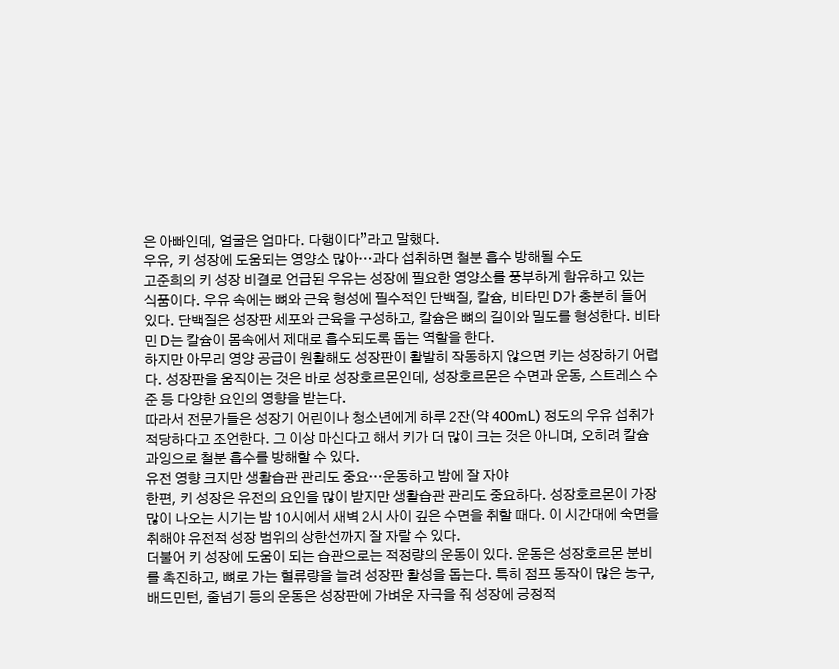은 아빠인데, 얼굴은 엄마다. 다행이다”라고 말했다.
우유, 키 성장에 도움되는 영양소 많아…과다 섭취하면 철분 흡수 방해될 수도
고준희의 키 성장 비결로 언급된 우유는 성장에 필요한 영양소를 풍부하게 함유하고 있는 식품이다. 우유 속에는 뼈와 근육 형성에 필수적인 단백질, 칼슘, 비타민 D가 충분히 들어 있다. 단백질은 성장판 세포와 근육을 구성하고, 칼슘은 뼈의 길이와 밀도를 형성한다. 비타민 D는 칼슘이 몸속에서 제대로 흡수되도록 돕는 역할을 한다.
하지만 아무리 영양 공급이 원활해도 성장판이 활발히 작동하지 않으면 키는 성장하기 어렵다. 성장판을 움직이는 것은 바로 성장호르몬인데, 성장호르몬은 수면과 운동, 스트레스 수준 등 다양한 요인의 영향을 받는다.
따라서 전문가들은 성장기 어린이나 청소년에게 하루 2잔(약 400mL) 정도의 우유 섭취가 적당하다고 조언한다. 그 이상 마신다고 해서 키가 더 많이 크는 것은 아니며, 오히려 칼슘 과잉으로 철분 흡수를 방해할 수 있다.
유전 영향 크지만 생활습관 관리도 중요…운동하고 밤에 잘 자야
한편, 키 성장은 유전의 요인을 많이 받지만 생활습관 관리도 중요하다. 성장호르몬이 가장 많이 나오는 시기는 밤 10시에서 새벽 2시 사이 깊은 수면을 취할 때다. 이 시간대에 숙면을 취해야 유전적 성장 범위의 상한선까지 잘 자랄 수 있다.
더불어 키 성장에 도움이 되는 습관으로는 적정량의 운동이 있다. 운동은 성장호르몬 분비를 촉진하고, 뼈로 가는 혈류량을 늘려 성장판 활성을 돕는다. 특히 점프 동작이 많은 농구, 배드민턴, 줄넘기 등의 운동은 성장판에 가벼운 자극을 줘 성장에 긍정적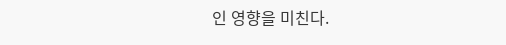인 영향을 미친다.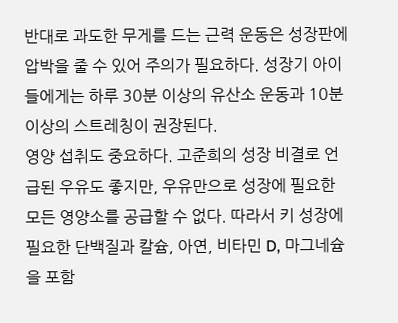반대로 과도한 무게를 드는 근력 운동은 성장판에 압박을 줄 수 있어 주의가 필요하다. 성장기 아이들에게는 하루 30분 이상의 유산소 운동과 10분 이상의 스트레칭이 권장된다.
영양 섭취도 중요하다. 고준희의 성장 비결로 언급된 우유도 좋지만, 우유만으로 성장에 필요한 모든 영양소를 공급할 수 없다. 따라서 키 성장에 필요한 단백질과 칼슘, 아연, 비타민 D, 마그네슘을 포함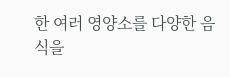한 여러 영양소를 다양한 음식을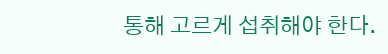통해 고르게 섭취해야 한다.